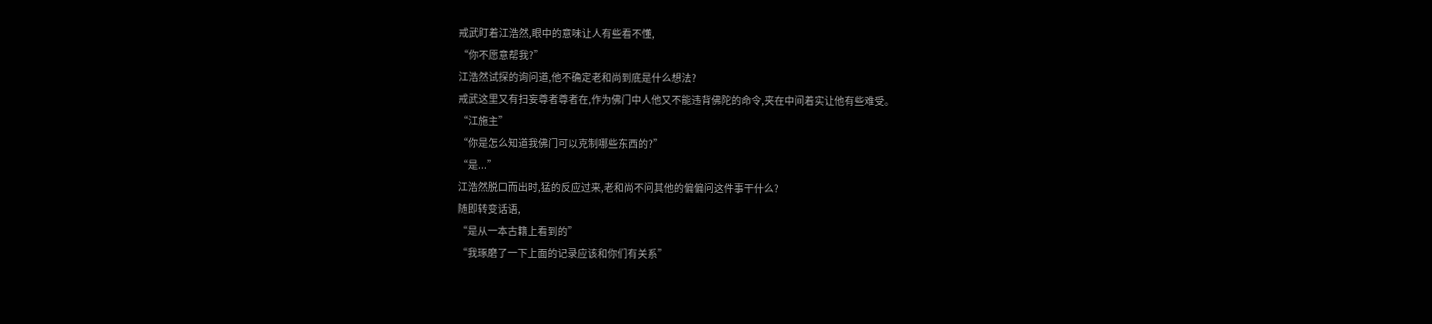戒武盯着江浩然,眼中的意味让人有些看不懂,
“你不愿意帮我?”
江浩然试探的询问道,他不确定老和尚到底是什么想法?
戒武这里又有扫妄尊者尊者在,作为佛门中人他又不能违背佛陀的命令,夹在中间着实让他有些难受。
“江施主”
“你是怎么知道我佛门可以克制哪些东西的?”
“是...”
江浩然脱口而出时,猛的反应过来,老和尚不问其他的偏偏问这件事干什么?
随即转变话语,
“是从一本古籍上看到的”
“我琢磨了一下上面的记录应该和你们有关系”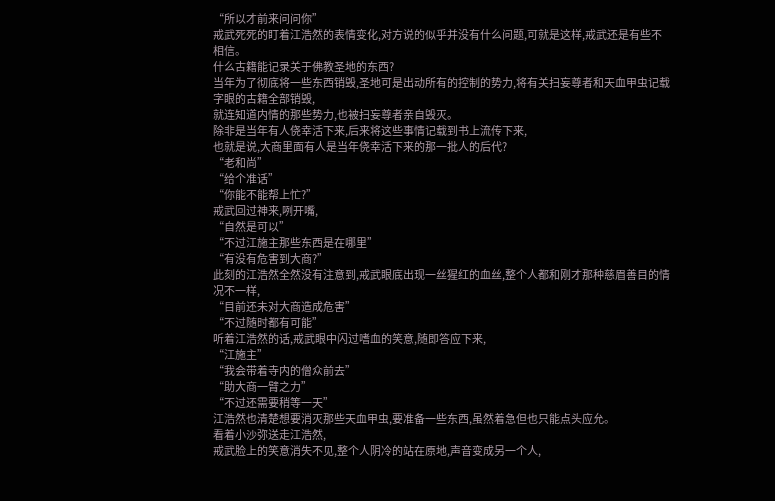“所以才前来问问你”
戒武死死的盯着江浩然的表情变化,对方说的似乎并没有什么问题,可就是这样,戒武还是有些不相信。
什么古籍能记录关于佛教圣地的东西?
当年为了彻底将一些东西销毁,圣地可是出动所有的控制的势力,将有关扫妄尊者和天血甲虫记载字眼的古籍全部销毁,
就连知道内情的那些势力,也被扫妄尊者亲自毁灭。
除非是当年有人侥幸活下来,后来将这些事情记载到书上流传下来,
也就是说,大商里面有人是当年侥幸活下来的那一批人的后代?
“老和尚”
“给个准话”
“你能不能帮上忙?”
戒武回过神来,咧开嘴,
“自然是可以”
“不过江施主那些东西是在哪里”
“有没有危害到大商?”
此刻的江浩然全然没有注意到,戒武眼底出现一丝猩红的血丝,整个人都和刚才那种慈眉善目的情况不一样,
“目前还未对大商造成危害”
“不过随时都有可能”
听着江浩然的话,戒武眼中闪过嗜血的笑意,随即答应下来,
“江施主”
“我会带着寺内的僧众前去”
“助大商一臂之力”
“不过还需要稍等一天”
江浩然也清楚想要消灭那些天血甲虫,要准备一些东西,虽然着急但也只能点头应允。
看着小沙弥送走江浩然,
戒武脸上的笑意消失不见,整个人阴冷的站在原地,声音变成另一个人,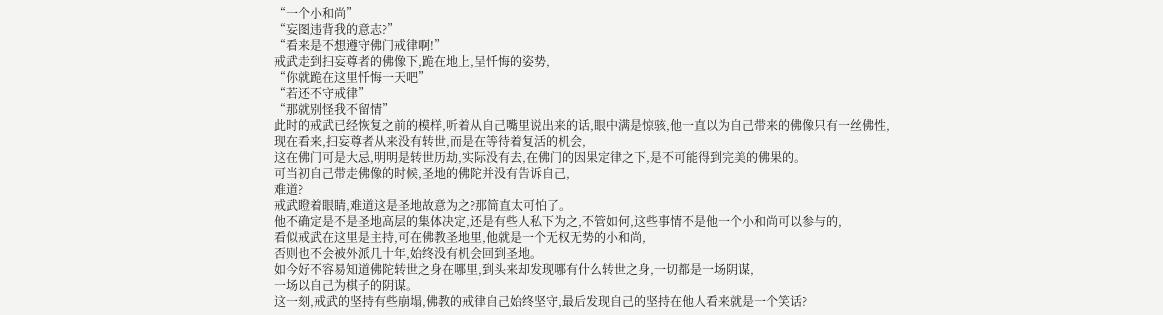“一个小和尚”
“妄图违背我的意志?”
“看来是不想遵守佛门戒律啊!”
戒武走到扫妄尊者的佛像下,跪在地上,呈忏悔的姿势,
“你就跪在这里忏悔一天吧”
“若还不守戒律”
“那就别怪我不留情”
此时的戒武已经恢复之前的模样,听着从自己嘴里说出来的话,眼中满是惊骇,他一直以为自己带来的佛像只有一丝佛性,
现在看来,扫妄尊者从来没有转世,而是在等待着复活的机会,
这在佛门可是大忌,明明是转世历劫,实际没有去,在佛门的因果定律之下,是不可能得到完美的佛果的。
可当初自己带走佛像的时候,圣地的佛陀并没有告诉自己,
难道?
戒武瞪着眼睛,难道这是圣地故意为之?那简直太可怕了。
他不确定是不是圣地高层的集体决定,还是有些人私下为之,不管如何,这些事情不是他一个小和尚可以参与的,
看似戒武在这里是主持,可在佛教圣地里,他就是一个无权无势的小和尚,
否则也不会被外派几十年,始终没有机会回到圣地。
如今好不容易知道佛陀转世之身在哪里,到头来却发现哪有什么转世之身,一切都是一场阴谋,
一场以自己为棋子的阴谋。
这一刻,戒武的坚持有些崩塌,佛教的戒律自己始终坚守,最后发现自己的坚持在他人看来就是一个笑话?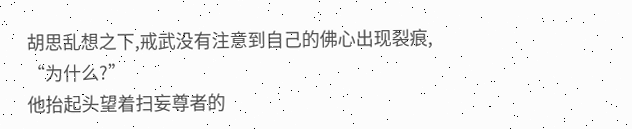胡思乱想之下,戒武没有注意到自己的佛心出现裂痕,
“为什么?”
他抬起头望着扫妄尊者的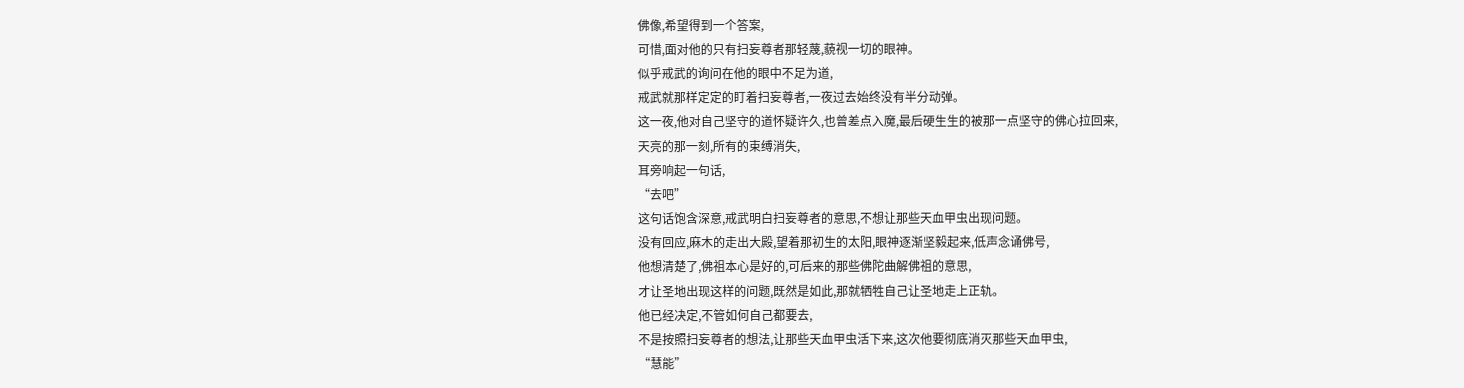佛像,希望得到一个答案,
可惜,面对他的只有扫妄尊者那轻蔑,藐视一切的眼神。
似乎戒武的询问在他的眼中不足为道,
戒武就那样定定的盯着扫妄尊者,一夜过去始终没有半分动弹。
这一夜,他对自己坚守的道怀疑许久,也曾差点入魔,最后硬生生的被那一点坚守的佛心拉回来,
天亮的那一刻,所有的束缚消失,
耳旁响起一句话,
“去吧”
这句话饱含深意,戒武明白扫妄尊者的意思,不想让那些天血甲虫出现问题。
没有回应,麻木的走出大殿,望着那初生的太阳,眼神逐渐坚毅起来,低声念诵佛号,
他想清楚了,佛祖本心是好的,可后来的那些佛陀曲解佛祖的意思,
才让圣地出现这样的问题,既然是如此,那就牺牲自己让圣地走上正轨。
他已经决定,不管如何自己都要去,
不是按照扫妄尊者的想法,让那些天血甲虫活下来,这次他要彻底消灭那些天血甲虫,
“慧能”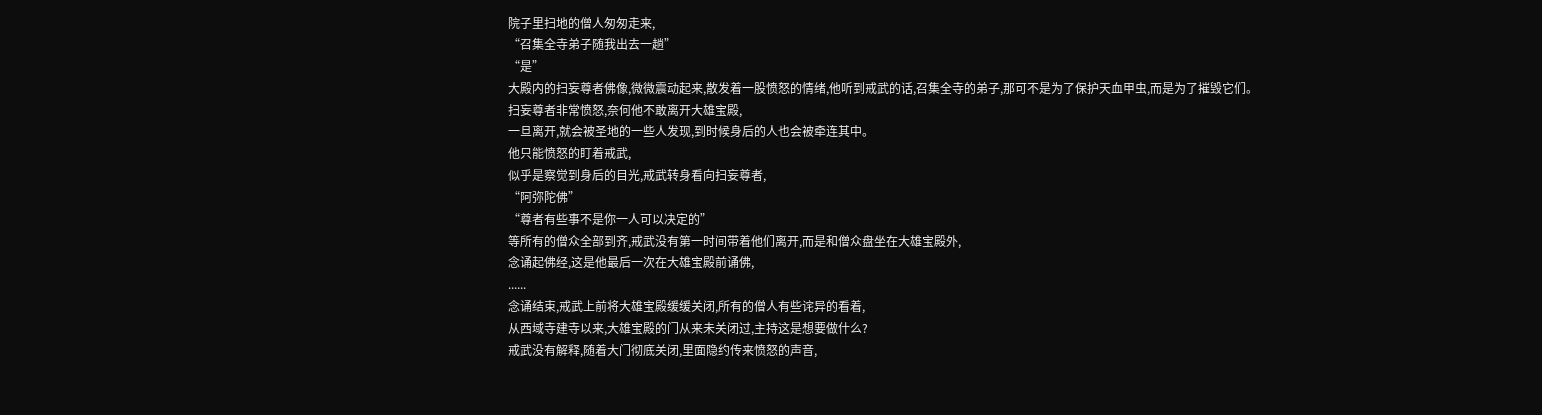院子里扫地的僧人匆匆走来,
“召集全寺弟子随我出去一趟”
“是”
大殿内的扫妄尊者佛像,微微震动起来,散发着一股愤怒的情绪,他听到戒武的话,召集全寺的弟子,那可不是为了保护天血甲虫,而是为了摧毁它们。
扫妄尊者非常愤怒,奈何他不敢离开大雄宝殿,
一旦离开,就会被圣地的一些人发现,到时候身后的人也会被牵连其中。
他只能愤怒的盯着戒武,
似乎是察觉到身后的目光,戒武转身看向扫妄尊者,
“阿弥陀佛”
“尊者有些事不是你一人可以决定的”
等所有的僧众全部到齐,戒武没有第一时间带着他们离开,而是和僧众盘坐在大雄宝殿外,
念诵起佛经,这是他最后一次在大雄宝殿前诵佛,
......
念诵结束,戒武上前将大雄宝殿缓缓关闭,所有的僧人有些诧异的看着,
从西域寺建寺以来,大雄宝殿的门从来未关闭过,主持这是想要做什么?
戒武没有解释,随着大门彻底关闭,里面隐约传来愤怒的声音,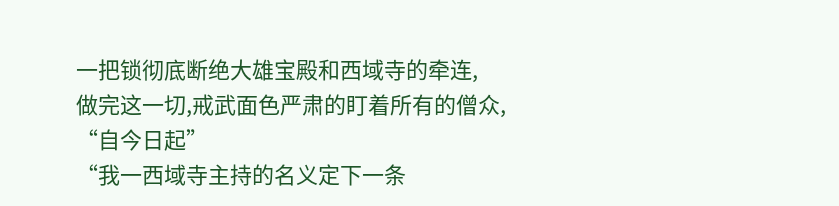一把锁彻底断绝大雄宝殿和西域寺的牵连,
做完这一切,戒武面色严肃的盯着所有的僧众,
“自今日起”
“我一西域寺主持的名义定下一条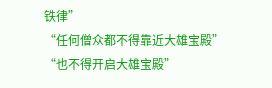铁律”
“任何僧众都不得靠近大雄宝殿”
“也不得开启大雄宝殿”